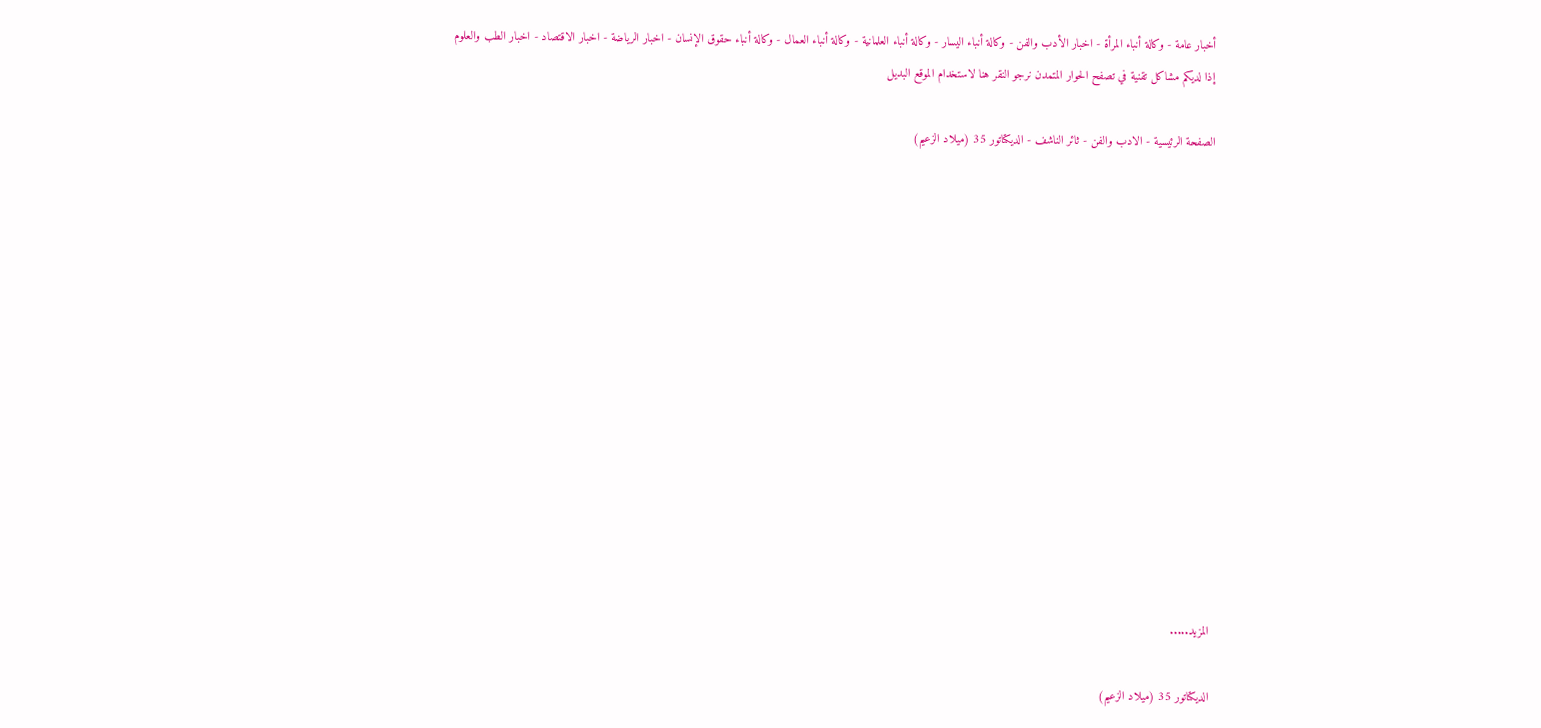أخبار عامة - وكالة أنباء المرأة - اخبار الأدب والفن - وكالة أنباء اليسار - وكالة أنباء العلمانية - وكالة أنباء العمال - وكالة أنباء حقوق الإنسان - اخبار الرياضة - اخبار الاقتصاد - اخبار الطب والعلوم
إذا لديكم مشاكل تقنية في تصفح الحوار المتمدن نرجو النقر هنا لاستخدام الموقع البديل

الصفحة الرئيسية - الادب والفن - ثائر الناشف - الديكتاتور 35 (ميلاد الزعيم)














المزيد.....

الديكتاتور 35 (ميلاد الزعيم)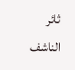ثائر الناشف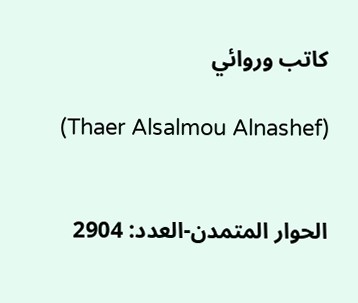كاتب وروائي

(Thaer Alsalmou Alnashef)


الحوار المتمدن-العدد: 2904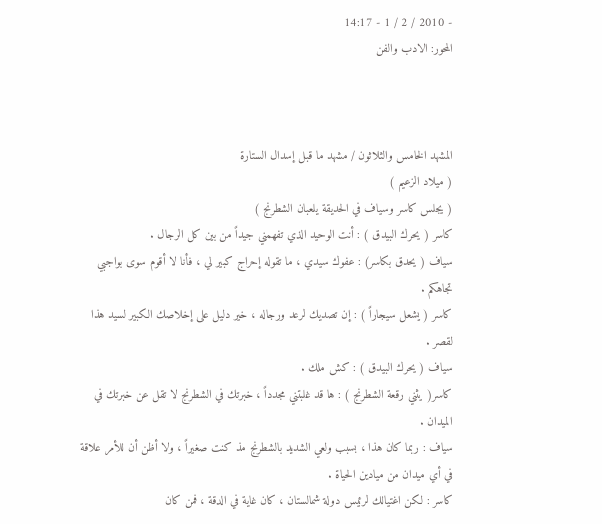- 2010 / 2 / 1 - 14:17
المحور: الادب والفن



المشهد الخامس والثلاثون / مشهد ما قبل إسدال الستارة
( ميلاد الزعيم )
( يجلس كاسر وسياف في الحديقة يلعبان الشطرنج )
كاسر ( يحرك البيدق ) : أنت الوحيد الذي تفهمني جيداً من بين كل الرجال .
سياف ( يحدق بكاسر) : عفوك سيدي ، ما تقوله إحراج كبير لي ، فأنا لا أقوم سوى بواجبي تجاهكم .
كاسر ( يشعل سيجاراً ) : إن تصديك لرعد ورجاله ، خير دليل على إخلاصك الكبير لسيد هذا لقصر .
سياف ( يحرك البيدق ) : كش ملك .
كاسر( يثني رقعة الشطرنج ) : ها قد غلبتني مجدداً ، خبرتك في الشطرنج لا تقل عن خبرتك في الميدان .
سياف : ربما كان هذا ، بسبب ولعي الشديد بالشطرنج مذ كنت صغيراً ، ولا أظن أن للأمر علاقة في أي ميدان من ميادين الحياة .
كاسر : لكن اغتيالك لرئيس دولة شمالستان ، كان غاية في الدقة ، فمن كان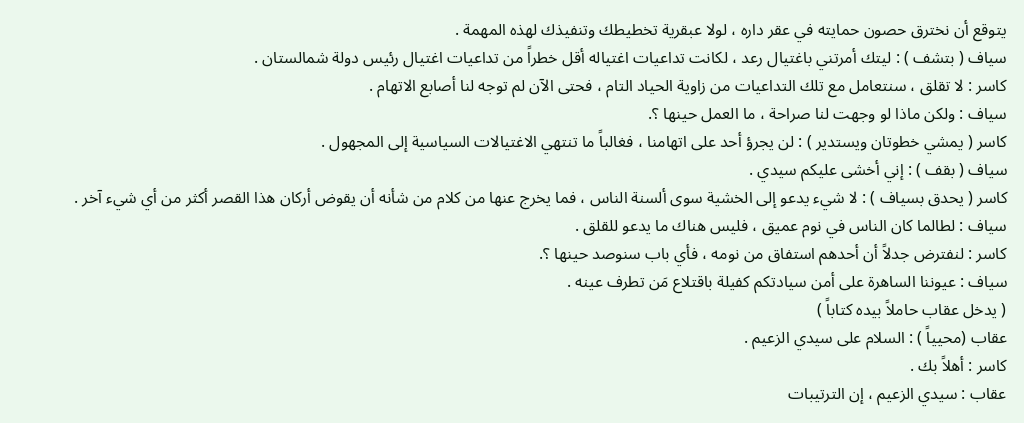يتوقع أن نخترق حصون حمايته في عقر داره ، لولا عبقرية تخطيطك وتنفيذك لهذه المهمة .
سياف ( بتشف ) : ليتك أمرتني باغتيال رعد ، لكانت تداعيات اغتياله أقل خطراً من تداعيات اغتيال رئيس دولة شمالستان .
كاسر : لا تقلق ، سنتعامل مع تلك التداعيات من زاوية الحياد التام ، فحتى الآن لم توجه لنا أصابع الاتهام .
سياف : ولكن ماذا لو وجهت لنا صراحة ، ما العمل حينها ؟.
كاسر ( يمشي خطوتان ويستدير ) : لن يجرؤ أحد على اتهامنا ، فغالباً ما تنتهي الاغتيالات السياسية إلى المجهول .
سياف ( بقف ) : إني أخشى عليكم سيدي .
كاسر ( يحدق بسياف ) : لا شيء يدعو إلى الخشية سوى ألسنة الناس ، فما يخرج عنها من كلام من شأنه أن يقوض أركان هذا القصر أكثر من أي شيء آخر .
سياف : لطالما كان الناس في نوم عميق ، فليس هناك ما يدعو للقلق .
كاسر : لنفترض جدلاً أن أحدهم استفاق من نومه ، فأي باب سنوصد حينها ؟.
سياف : عيوننا الساهرة على أمن سيادتكم كفيلة باقتلاع مَن تطرف عينه .
( يدخل عقاب حاملاً بيده كتاباً )
عقاب (محيياً ) : السلام على سيدي الزعيم .
كاسر : أهلاً بك .
عقاب : سيدي الزعيم ، إن الترتيبات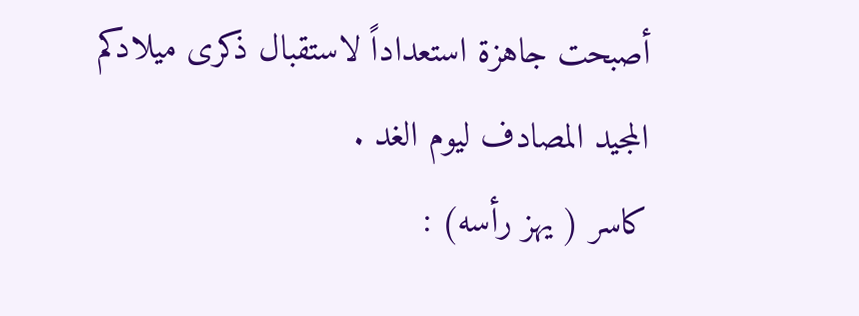أصبحت جاهزة استعداداً لاستقبال ذكرى ميلادكم المجيد المصادف ليوم الغد .
كاسر ( يهز رأسه) :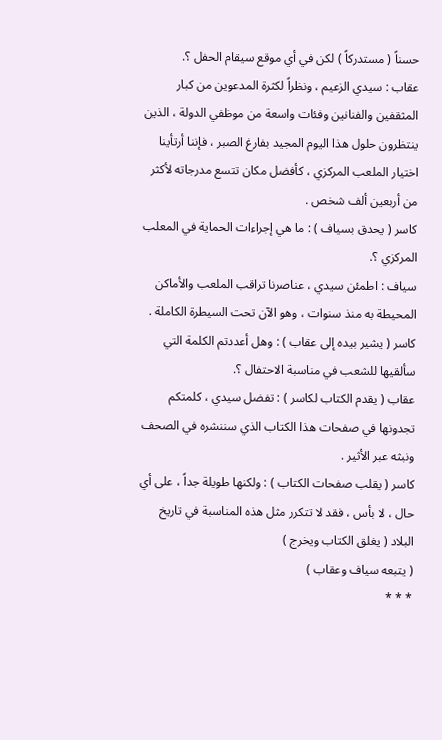حسناً ( مستدركاً ) لكن في أي موقع سيقام الحفل ؟.
عقاب : سيدي الزعيم ، ونظراً لكثرة المدعوين من كبار المثقفين والفنانين وفئات واسعة من موظفي الدولة ، الذين ينتظرون حلول هذا اليوم المجيد بفارغ الصبر ، فإننا أرتأينا اختيار الملعب المركزي ، كأفضل مكان تتسع مدرجاته لأكثر من أربعين ألف شخص .
كاسر ( يحدق بسياف ) : ما هي إجراءات الحماية في المعلب المركزي ؟.
سياف : اطمئن سيدي ، عناصرنا تراقب الملعب والأماكن المحيطة به منذ سنوات ، وهو الآن تحت السيطرة الكاملة .
كاسر ( يشير بيده إلى عقاب ) : وهل أعددتم الكلمة التي سألقيها للشعب في مناسبة الاحتفال ؟.
عقاب ( يقدم الكتاب لكاسر ) : تفضل سيدي ، كلمتكم تجدونها في صفحات هذا الكتاب الذي سننشره في الصحف ونبثه عبر الأثير .
كاسر ( يقلب صفحات الكتاب ) : ولكنها طويلة جداً ، على أي حال ، لا بأس ، فقد لا تتكرر مثل هذه المناسبة في تاريخ البلاد ( يغلق الكتاب ويخرج )
( يتبعه سياف وعقاب )
* * *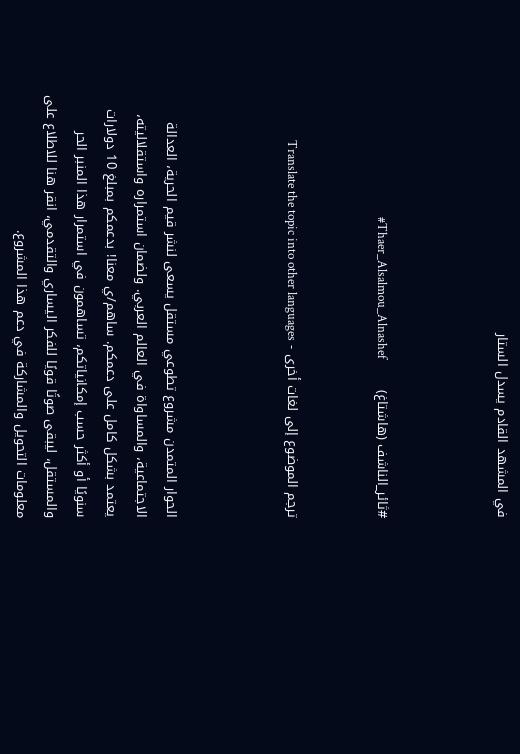في المشهد القادم يسدل الستار



#ثائر_الناشف (هاشتاغ)       Thaer_Alsalmou_Alnashef#


ترجم الموضوع إلى لغات أخرى - Translate the topic into other languages



الحوار المتمدن مشروع تطوعي مستقل يسعى لنشر قيم الحرية، العدالة الاجتماعية، والمساواة في العالم العربي. ولضمان استمراره واستقلاليته، يعتمد بشكل كامل على دعمكم. ساهم/ي معنا! بدعمكم بمبلغ 10 دولارات سنويًا أو أكثر حسب إمكانياتكم، تساهمون في استمرار هذا المنبر الحر والمستقل، ليبقى صوتًا قويًا للفكر اليساري والتقدمي، انقر هنا للاطلاع على معلومات التحويل والمشاركة في دعم هذا المشروع.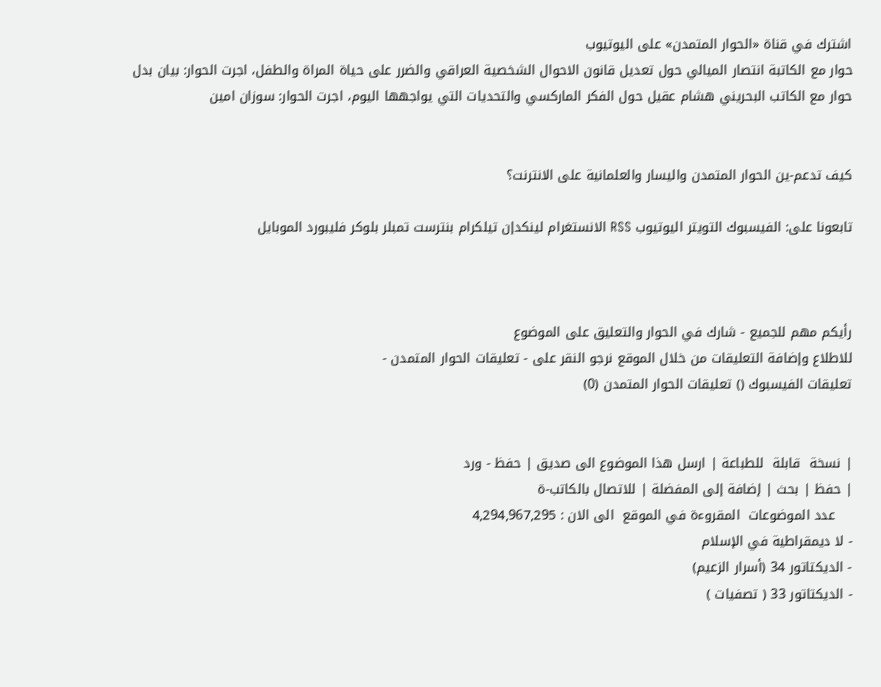اشترك في قناة «الحوار المتمدن» على اليوتيوب
حوار مع الكاتبة انتصار الميالي حول تعديل قانون الاحوال الشخصية العراقي والضرر على حياة المراة والطفل، اجرت الحوار: بيان بدل
حوار مع الكاتب البحريني هشام عقيل حول الفكر الماركسي والتحديات التي يواجهها اليوم، اجرت الحوار: سوزان امين


كيف تدعم-ين الحوار المتمدن واليسار والعلمانية على الانترنت؟

تابعونا على: الفيسبوك التويتر اليوتيوب RSS الانستغرام لينكدإن تيلكرام بنترست تمبلر بلوكر فليبورد الموبايل



رأيكم مهم للجميع - شارك في الحوار والتعليق على الموضوع
للاطلاع وإضافة التعليقات من خلال الموقع نرجو النقر على - تعليقات الحوار المتمدن -
تعليقات الفيسبوك () تعليقات الحوار المتمدن (0)


| نسخة  قابلة  للطباعة | ارسل هذا الموضوع الى صديق | حفظ - ورد
| حفظ | بحث | إضافة إلى المفضلة | للاتصال بالكاتب-ة
    عدد الموضوعات  المقروءة في الموقع  الى الان : 4,294,967,295
- لا ديمقراطية في الإسلام
- الديكتاتور 34 (أسرار الزعيم)
- الديكتاتور 33 ( تصفيات )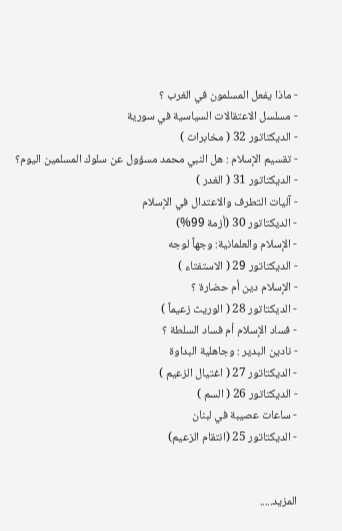- ماذا يفعل المسلمون في الغرب ؟
- مسلسل الاعتقالات السياسية في سورية
- الديكتاتور 32 ( مخابرات )
- تقسيم الإسلام : هل النبي محمد مسؤول عن سلوك المسلمين اليوم؟
- الديكتاتور 31 ( الغدر )
- آليات التطرف والاعتدال في الإسلام
- الديكتاتور 30 (أزمة 99%)
- الإسلام والعلمانية: وجهاً لوجه
- الديكتاتور 29 ( الاستفتاء )
- الإسلام دين أم حضارة ؟
- الديكتاتور 28 ( الوريث زعيماً )
- فساد الإسلام أم فساد السلطة ؟
- نادين البدير : وجاهلية البداوة
- الديكتاتور 27 ( اغتيال الزعيم )
- الديكتاتور 26 ( السم )
- ساعات عصيبة في لبنان
- الديكتاتور 25 (انتقام الزعيم)


المزيد.....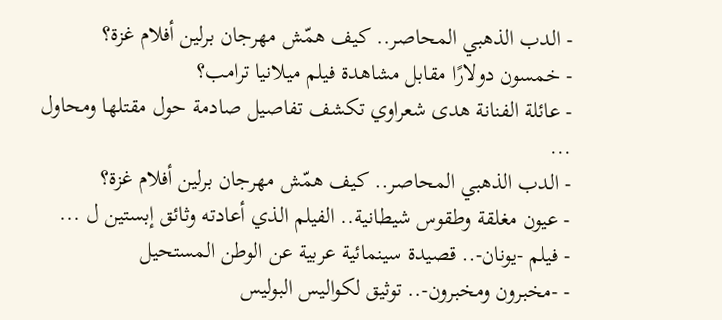- الدب الذهبي المحاصر.. كيف همّش مهرجان برلين أفلام غزة؟
- خمسون دولارًا مقابل مشاهدة فيلم ميلانيا ترامب؟
- عائلة الفنانة هدى شعراوي تكشف تفاصيل صادمة حول مقتلها ومحاول ...
- الدب الذهبي المحاصر.. كيف همّش مهرجان برلين أفلام غزة؟
- عيون مغلقة وطقوس شيطانية.. الفيلم الذي أعادته وثائق إبستين ل ...
- فيلم -يونان-.. قصيدة سينمائية عربية عن الوطن المستحيل
- -مخبرون ومخبرون-.. توثيق لكواليس البوليس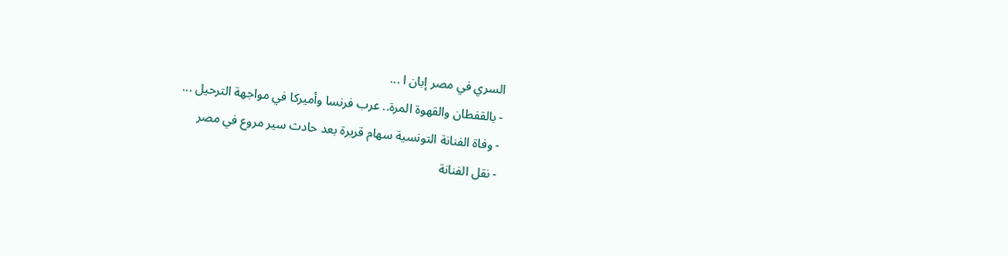السري في مصر إبان ا ...
- بالقفطان والقهوة المرة.. عرب فرنسا وأميركا في مواجهة الترحيل ...
- وفاة الفنانة التونسية سهام قريرة بعد حادث سير مروع في مصر
- نقل الفنانة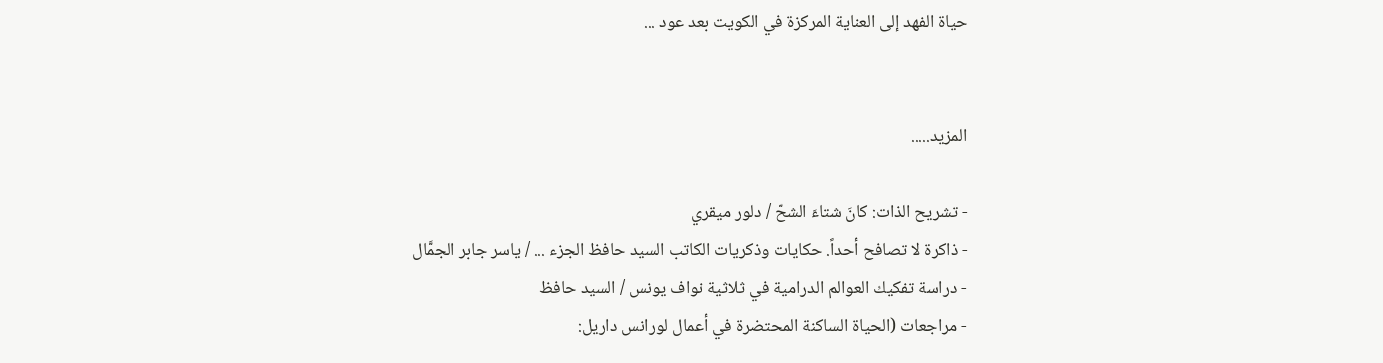حياة الفهد إلى العناية المركزة في الكويت بعد عود ...


المزيد.....

- تشريح الذات: كانَ شتاءَ الشحّ / دلور ميقري
- ذاكرة لا تصافح أحداً. حكايات وذكريات الكاتب السيد حافظ الجزء ... / ياسر جابر الجمَّال
- دراسة تفكيك العوالم الدرامية في ثلاثية نواف يونس / السيد حافظ
- مراجعات (الحياة الساكنة المحتضرة في أعمال لورانس داريل: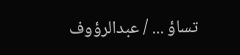تساؤ ... / عبدالرؤوف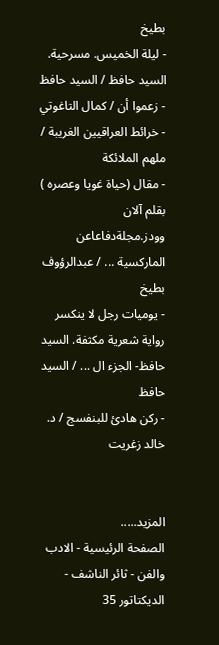بطيخ
- ليلة الخميس. مسرحية. السيد حافظ / السيد حافظ
- زعموا أن / كمال التاغوتي
- خرائط العراقيين الغريبة / ملهم الملائكة
- مقال (حياة غويا وعصره ) بقلم آلان وودز.مجلةدفاعاعن الماركسية ... / عبدالرؤوف بطيخ
- يوميات رجل لا ينكسر رواية شعرية مكثفة. السيد حافظ- الجزء ال ... / السيد حافظ
- ركن هادئ للبنفسج / د. خالد زغريت


المزيد.....
الصفحة الرئيسية - الادب والفن - ثائر الناشف - الديكتاتور 35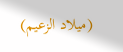(ميلاد الزعيم)